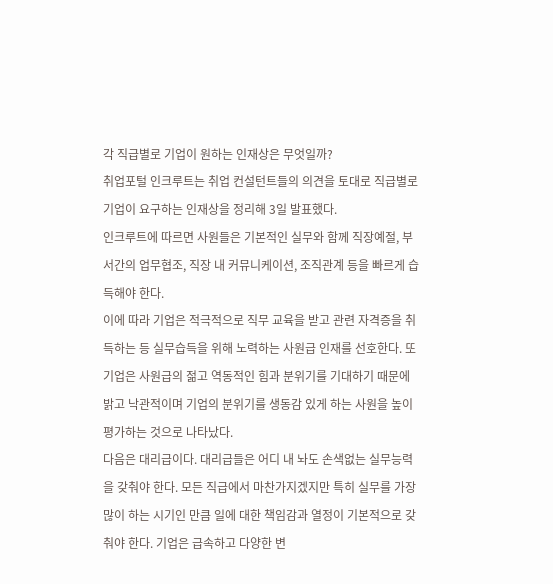각 직급별로 기업이 원하는 인재상은 무엇일까?
취업포털 인크루트는 취업 컨설턴트들의 의견을 토대로 직급별로 기업이 요구하는 인재상을 정리해 3일 발표했다.
인크루트에 따르면 사원들은 기본적인 실무와 함께 직장예절, 부서간의 업무협조, 직장 내 커뮤니케이션, 조직관계 등을 빠르게 습득해야 한다.
이에 따라 기업은 적극적으로 직무 교육을 받고 관련 자격증을 취득하는 등 실무습득을 위해 노력하는 사원급 인재를 선호한다. 또 기업은 사원급의 젊고 역동적인 힘과 분위기를 기대하기 때문에 밝고 낙관적이며 기업의 분위기를 생동감 있게 하는 사원을 높이 평가하는 것으로 나타났다.
다음은 대리급이다. 대리급들은 어디 내 놔도 손색없는 실무능력을 갖춰야 한다. 모든 직급에서 마찬가지겠지만 특히 실무를 가장 많이 하는 시기인 만큼 일에 대한 책임감과 열정이 기본적으로 갖춰야 한다. 기업은 급속하고 다양한 변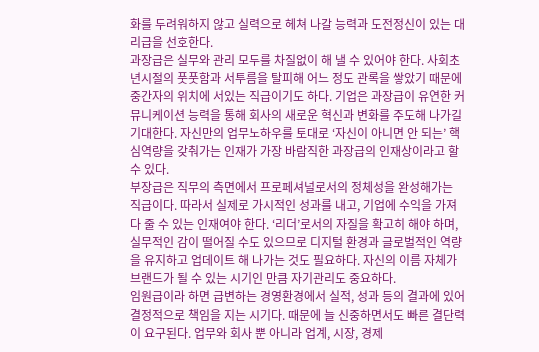화를 두려워하지 않고 실력으로 헤쳐 나갈 능력과 도전정신이 있는 대리급을 선호한다.
과장급은 실무와 관리 모두를 차질없이 해 낼 수 있어야 한다. 사회초년시절의 풋풋함과 서투름을 탈피해 어느 정도 관록을 쌓았기 때문에 중간자의 위치에 서있는 직급이기도 하다. 기업은 과장급이 유연한 커뮤니케이션 능력을 통해 회사의 새로운 혁신과 변화를 주도해 나가길 기대한다. 자신만의 업무노하우를 토대로 ‘자신이 아니면 안 되는’ 핵심역량을 갖춰가는 인재가 가장 바람직한 과장급의 인재상이라고 할 수 있다.
부장급은 직무의 측면에서 프로페셔널로서의 정체성을 완성해가는 직급이다. 따라서 실제로 가시적인 성과를 내고, 기업에 수익을 가져다 줄 수 있는 인재여야 한다. ‘리더’로서의 자질을 확고히 해야 하며, 실무적인 감이 떨어질 수도 있으므로 디지털 환경과 글로벌적인 역량을 유지하고 업데이트 해 나가는 것도 필요하다. 자신의 이름 자체가 브랜드가 될 수 있는 시기인 만큼 자기관리도 중요하다.
임원급이라 하면 급변하는 경영환경에서 실적, 성과 등의 결과에 있어 결정적으로 책임을 지는 시기다. 때문에 늘 신중하면서도 빠른 결단력이 요구된다. 업무와 회사 뿐 아니라 업계, 시장, 경제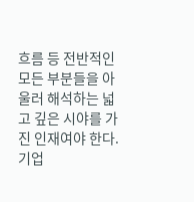흐름 등 전반적인 모든 부분들을 아울러 해석하는 넓고 깊은 시야를 가진 인재여야 한다. 기업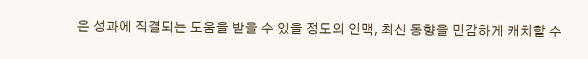은 성과에 직결되는 도움을 받을 수 있을 정도의 인맥, 최신 동향을 민감하게 캐치할 수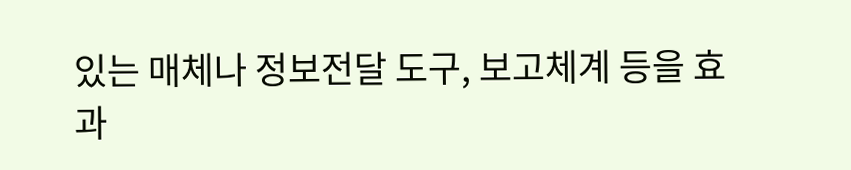있는 매체나 정보전달 도구, 보고체계 등을 효과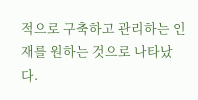적으로 구축하고 관리하는 인재를 원하는 것으로 나타났다.